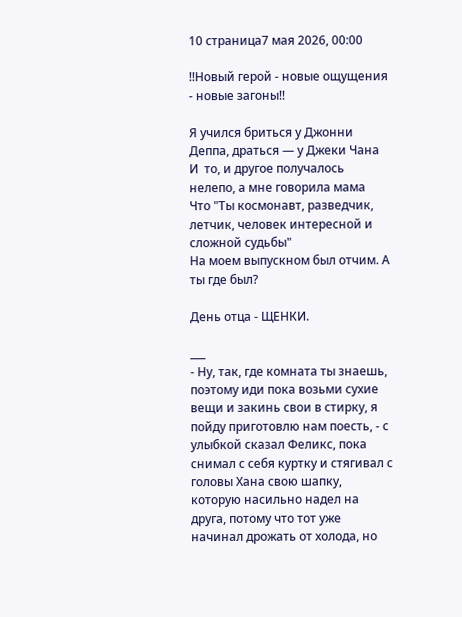10 страница7 мая 2026, 00:00

!!Новый герой - новые ощущения - новые загоны!!

Я учился бриться у Джонни Деппа, драться — у Джеки Чана
И  то, и другое получалось нелепо, а мне говорила мама
Что "Ты космонавт, разведчик, летчик, человек интересной и сложной судьбы"
На моем выпускном был отчим. А ты где был?

День отца - ЩЕНКИ.

___
- Ну, так, где комната ты знаешь, поэтому иди пока возьми сухие вещи и закинь свои в стирку, я пойду приготовлю нам поесть, - с улыбкой сказал Феликс, пока снимал с себя куртку и стягивал с головы Хана свою шапку, которую насильно надел на друга, потому что тот уже начинал дрожать от холода, но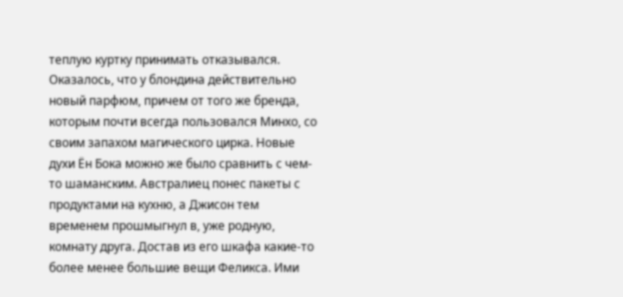теплую куртку принимать отказывался. Оказалось, что у блондина действительно новый парфюм, причем от того же бренда, которым почти всегда пользовался Минхо, со своим запахом магического цирка. Новые духи Ён Бока можно же было сравнить с чем-то шаманским. Австралиец понес пакеты с продуктами на кухню, а Джисон тем временем прошмыгнул в, уже родную, комнату друга. Достав из его шкафа какие-то более менее большие вещи Феликса. Ими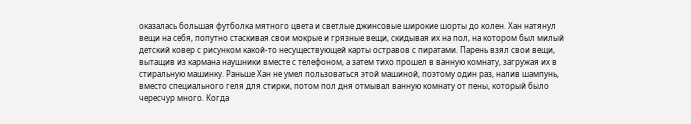оказалась большая футболка мятного цвета и светлые джинсовые широкие шорты до колен. Хан натянул вещи на себя, попутно стаскивая свои мокрые и грязные вещи, скидывая их на пол, на котором был милый детский ковер с рисунком какой-то несуществующей карты остравов с пиратами. Парень взял свои вещи, вытащив из кармана наушники вместе с телефоном, а затем тихо прошел в ванную комнату, загружая их в стиральную машинку. Раньше Хан не умел пользоваться этой машиной, поэтому один раз, налив шампунь, вместо специального геля для стирки, потом пол дня отмывал ванную комнату от пены, который было чересчур много. Когда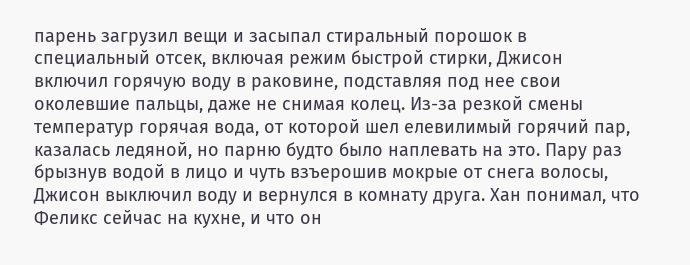парень загрузил вещи и засыпал стиральный порошок в специальный отсек, включая режим быстрой стирки, Джисон включил горячую воду в раковине, подставляя под нее свои околевшие пальцы, даже не снимая колец. Из-за резкой смены температур горячая вода, от которой шел елевилимый горячий пар, казалась ледяной, но парню будто было наплевать на это. Пару раз брызнув водой в лицо и чуть взъерошив мокрые от снега волосы, Джисон выключил воду и вернулся в комнату друга. Хан понимал, что Феликс сейчас на кухне, и что он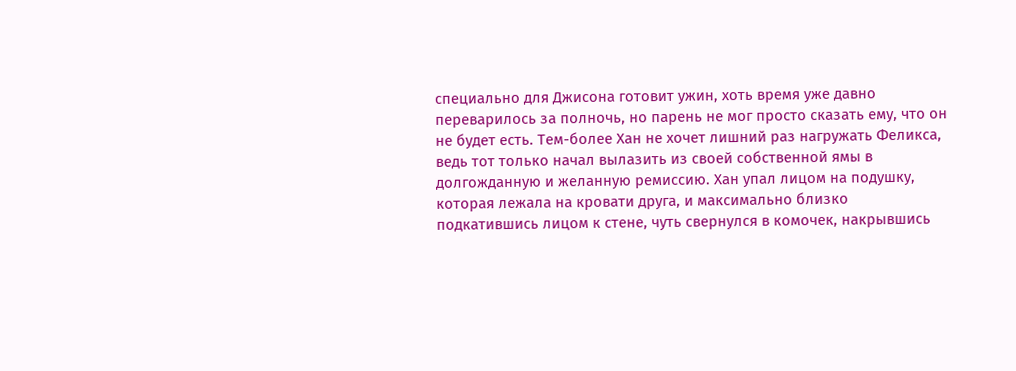специально для Джисона готовит ужин, хоть время уже давно переварилось за полночь, но парень не мог просто сказать ему, что он не будет есть. Тем-более Хан не хочет лишний раз нагружать Феликса, ведь тот только начал вылазить из своей собственной ямы в долгожданную и желанную ремиссию. Хан упал лицом на подушку, которая лежала на кровати друга, и максимально близко подкатившись лицом к стене, чуть свернулся в комочек, накрывшись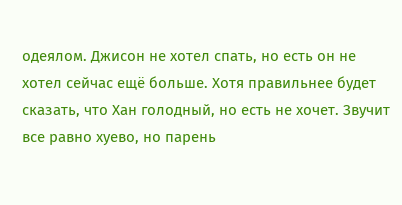одеялом. Джисон не хотел спать, но есть он не хотел сейчас ещё больше. Хотя правильнее будет сказать, что Хан голодный, но есть не хочет. Звучит все равно хуево, но парень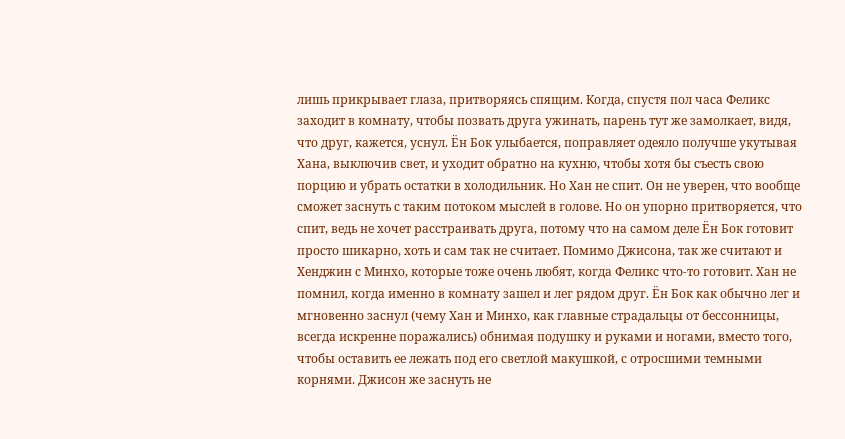лишь прикрывает глаза, притворяясь спящим. Когда, спустя пол часа Феликс заходит в комнату, чтобы позвать друга ужинать, парень тут же замолкает, видя, что друг, кажется, уснул. Ён Бок улыбается, поправляет одеяло получше укутывая Хана, выключив свет, и уходит обратно на кухню, чтобы хотя бы съесть свою порцию и убрать остатки в холодильник. Но Хан не спит. Он не уверен, что вообще сможет заснуть с таким потоком мыслей в голове. Но он упорно притворяется, что спит, ведь не хочет расстраивать друга, потому что на самом деле Ён Бок готовит просто шикарно, хоть и сам так не считает. Помимо Джисона, так же считают и Хенджин с Минхо, которые тоже очень любят, когда Феликс что-то готовит. Хан не помнил, когда именно в комнату зашел и лег рядом друг. Ён Бок как обычно лег и мгновенно заснул (чему Хан и Минхо, как главные страдальцы от бессонницы, всегда искренне поражались) обнимая подушку и руками и ногами, вместо того, чтобы оставить ее лежать под его светлой макушкой, с отросшими темными корнями. Джисон же заснуть не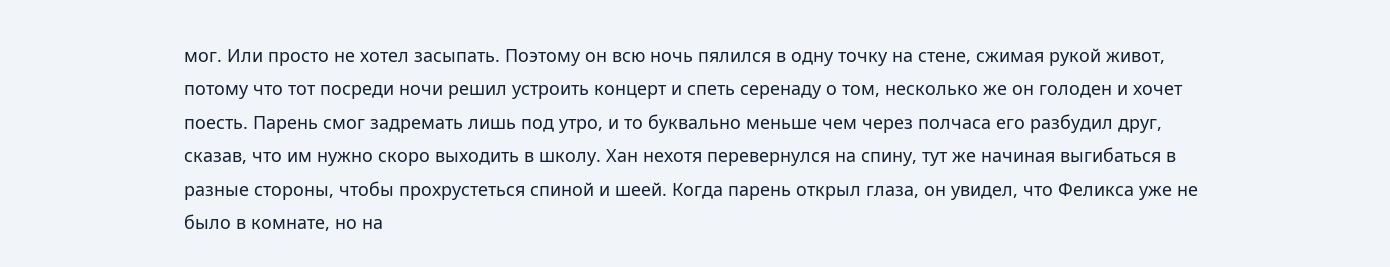мог. Или просто не хотел засыпать. Поэтому он всю ночь пялился в одну точку на стене, сжимая рукой живот, потому что тот посреди ночи решил устроить концерт и спеть серенаду о том, несколько же он голоден и хочет поесть. Парень смог задремать лишь под утро, и то буквально меньше чем через полчаса его разбудил друг, сказав, что им нужно скоро выходить в школу. Хан нехотя перевернулся на спину, тут же начиная выгибаться в разные стороны, чтобы прохрустеться спиной и шеей. Когда парень открыл глаза, он увидел, что Феликса уже не было в комнате, но на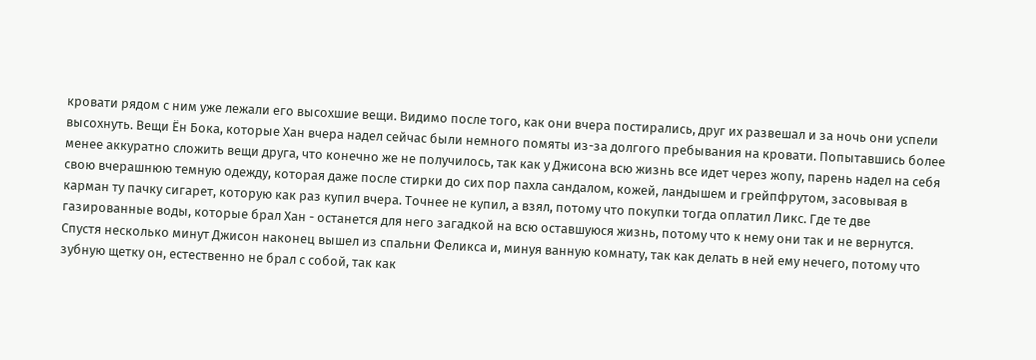кровати рядом с ним уже лежали его высохшие вещи. Видимо после того, как они вчера постирались, друг их развешал и за ночь они успели высохнуть. Вещи Ён Бока, которые Хан вчера надел сейчас были немного помяты из-за долгого пребывания на кровати. Попытавшись более менее аккуратно сложить вещи друга, что конечно же не получилось, так как у Джисона всю жизнь все идет через жопу, парень надел на себя свою вчерашнюю темную одежду, которая даже после стирки до сих пор пахла сандалом, кожей, ландышем и грейпфрутом, засовывая в карман ту пачку сигарет, которую как раз купил вчера. Точнее не купил, а взял, потому что покупки тогда оплатил Ликс. Где те две газированные воды, которые брал Хан - останется для него загадкой на всю оставшуюся жизнь, потому что к нему они так и не вернутся. Спустя несколько минут Джисон наконец вышел из спальни Феликса и, минуя ванную комнату, так как делать в ней ему нечего, потому что зубную щетку он, естественно не брал с собой, так как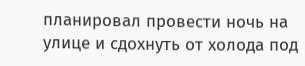планировал провести ночь на улице и сдохнуть от холода под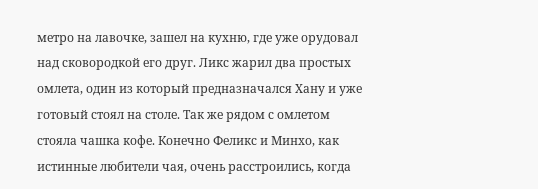метро на лавочке, зашел на кухню, где уже орудовал над сковородкой его друг. Ликс жарил два простых омлета, один из который предназначался Хану и уже готовый стоял на столе. Так же рядом с омлетом стояла чашка кофе. Конечно Феликс и Минхо, как истинные любители чая, очень расстроились, когда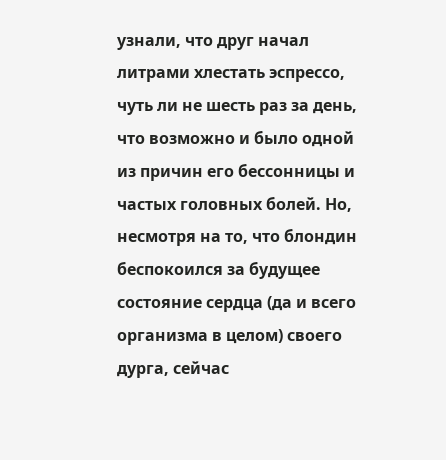узнали, что друг начал литрами хлестать эспрессо, чуть ли не шесть раз за день, что возможно и было одной из причин его бессонницы и частых головных болей. Но, несмотря на то, что блондин беспокоился за будущее состояние сердца (да и всего организма в целом) своего дурга, сейчас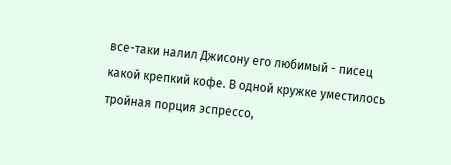все-таки налил Джисону его любимый - писец какой крепкий кофе. В одной кружке уместилось тройная порция эспрессо,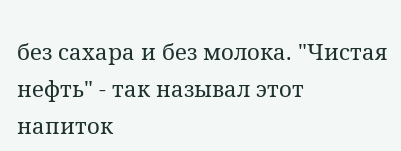без сахара и без молока. "Чистая нефть" - так называл этот напиток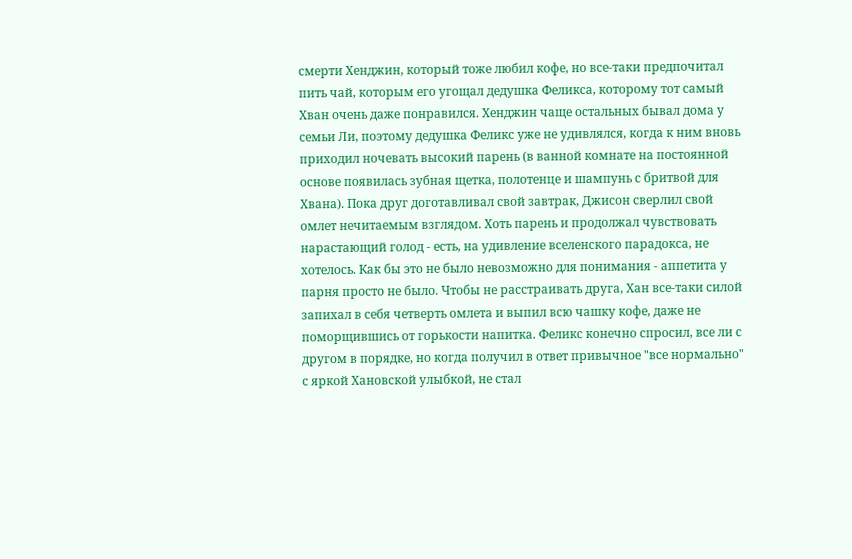смерти Хенджин, который тоже любил кофе, но все-таки предпочитал пить чай, которым его угощал дедушка Феликса, которому тот самый Хван очень даже понравился. Хенджин чаще остальных бывал дома у семьи Ли, поэтому дедушка Феликс уже не удивлялся, когда к ним вновь приходил ночевать высокий парень (в ванной комнате на постоянной основе появилась зубная щетка, полотенце и шампунь с бритвой для Хвана). Пока друг доготавливал свой завтрак, Джисон сверлил свой омлет нечитаемым взглядом. Хоть парень и продолжал чувствовать нарастающий голод - есть, на удивление вселенского парадокса, не хотелось. Как бы это не было невозможно для понимания - аппетита у парня просто не было. Чтобы не расстраивать друга, Хан все-таки силой запихал в себя четверть омлета и выпил всю чашку кофе, даже не поморщившись от горькости напитка. Феликс конечно спросил, все ли с другом в порядке, но когда получил в ответ привычное "все нормально" с яркой Хановской улыбкой, не стал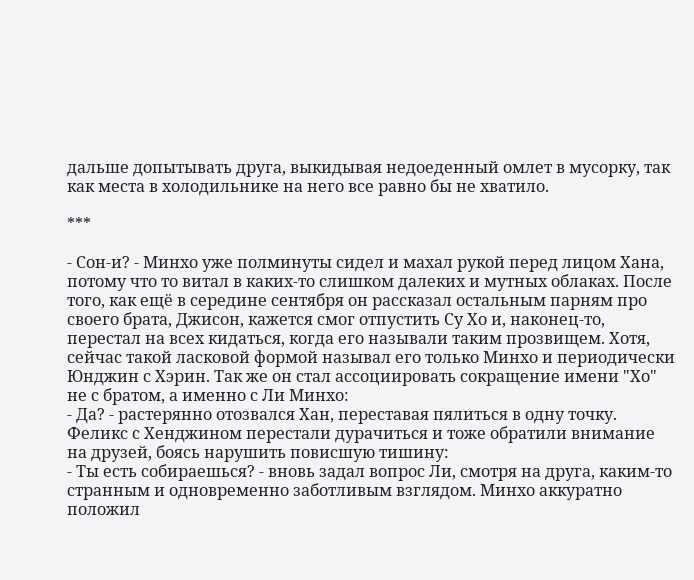дальше допытывать друга, выкидывая недоеденный омлет в мусорку, так как места в холодильнике на него все равно бы не хватило.

***

- Сон-и? - Минхо уже полминуты сидел и махал рукой перед лицом Хана, потому что то витал в каких-то слишком далеких и мутных облаках. После того, как ещё в середине сентября он рассказал остальным парням про своего брата, Джисон, кажется смог отпустить Су Хо и, наконец-то, перестал на всех кидаться, когда его называли таким прозвищем. Хотя, сейчас такой ласковой формой называл его только Минхо и периодически Юнджин с Хэрин. Так же он стал ассоциировать сокращение имени "Хо" не с братом, а именно с Ли Минхо:
- Да? - растерянно отозвался Хан, переставая пялиться в одну точку. Феликс с Хенджином перестали дурачиться и тоже обратили внимание на друзей, боясь нарушить повисшую тишину:
- Ты есть собираешься? - вновь задал вопрос Ли, смотря на друга, каким-то странным и одновременно заботливым взглядом. Минхо аккуратно положил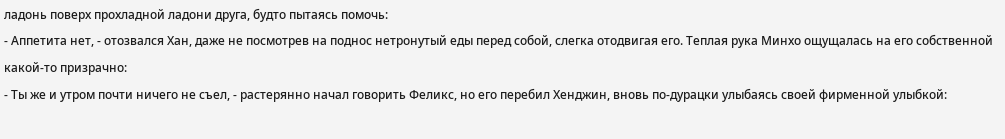ладонь поверх прохладной ладони друга, будто пытаясь помочь:
- Аппетита нет, - отозвался Хан, даже не посмотрев на поднос нетронутый еды перед собой, слегка отодвигая его. Теплая рука Минхо ощущалась на его собственной какой-то призрачно:
- Ты же и утром почти ничего не съел, - растерянно начал говорить Феликс, но его перебил Хенджин, вновь по-дурацки улыбаясь своей фирменной улыбкой: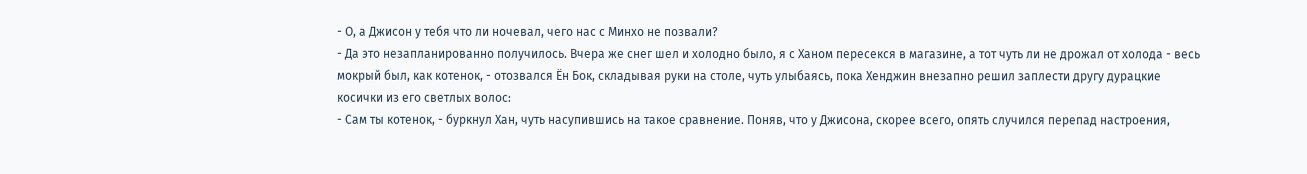- О, а Джисон у тебя что ли ночевал, чего нас с Минхо не позвали?
- Да это незапланированно получилось. Вчера же снег шел и холодно было, я с Ханом пересекся в магазине, а тот чуть ли не дрожал от холода - весь мокрый был, как котенок, - отозвался Ён Бок, складывая руки на столе, чуть улыбаясь, пока Хенджин внезапно решил заплести другу дурацкие косички из его светлых волос:
- Сам ты котенок, - буркнул Хан, чуть насупившись на такое сравнение. Поняв, что у Джисона, скорее всего, опять случился перепад настроения,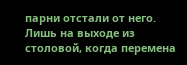парни отстали от него. Лишь на выходе из столовой, когда перемена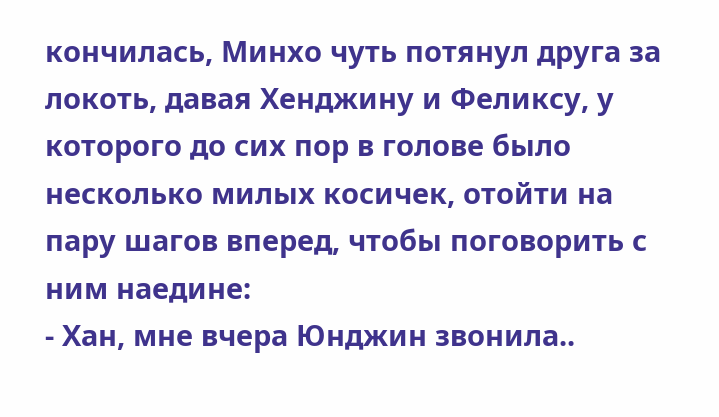кончилась, Минхо чуть потянул друга за локоть, давая Хенджину и Феликсу, у которого до сих пор в голове было несколько милых косичек, отойти на пару шагов вперед, чтобы поговорить с ним наедине:
- Хан, мне вчера Юнджин звонила..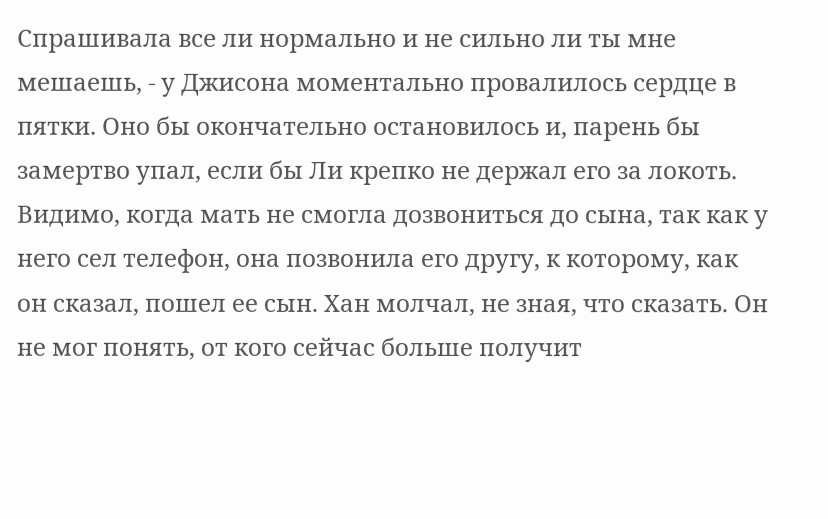Спрашивала все ли нормально и не сильно ли ты мне мешаешь, - у Джисона моментально провалилось сердце в пятки. Оно бы окончательно остановилось и, парень бы замертво упал, если бы Ли крепко не держал его за локоть. Видимо, когда мать не смогла дозвониться до сына, так как у него сел телефон, она позвонила его другу, к которому, как он сказал, пошел ее сын. Хан молчал, не зная, что сказать. Он не мог понять, от кого сейчас больше получит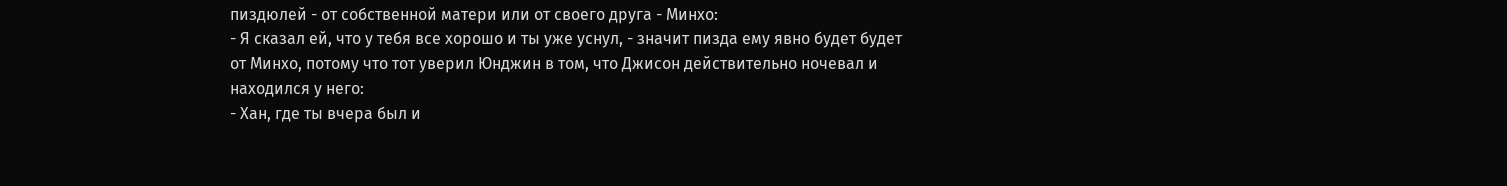пиздюлей - от собственной матери или от своего друга - Минхо:
- Я сказал ей, что у тебя все хорошо и ты уже уснул, - значит пизда ему явно будет будет от Минхо, потому что тот уверил Юнджин в том, что Джисон действительно ночевал и находился у него:
- Хан, где ты вчера был и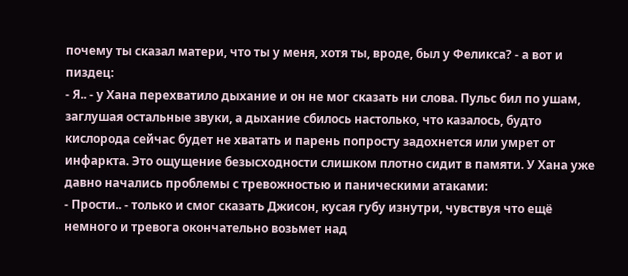почему ты сказал матери, что ты у меня, хотя ты, вроде, был у Феликса? - а вот и пиздец:
- Я.. - у Хана перехватило дыхание и он не мог сказать ни слова. Пульс бил по ушам, заглушая остальные звуки, а дыхание сбилось настолько, что казалось, будто кислорода сейчас будет не хватать и парень попросту задохнется или умрет от инфаркта. Это ощущение безысходности слишком плотно сидит в памяти. У Хана уже давно начались проблемы с тревожностью и паническими атаками:
- Прости.. - только и смог сказать Джисон, кусая губу изнутри, чувствуя что ещё немного и тревога окончательно возьмет над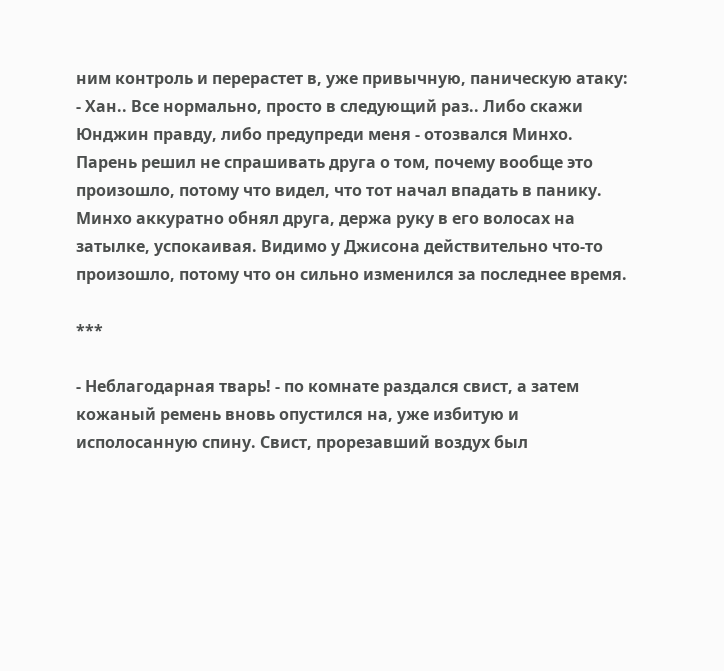ним контроль и перерастет в, уже привычную, паническую атаку:
- Хан.. Все нормально, просто в следующий раз.. Либо скажи Юнджин правду, либо предупреди меня - отозвался Минхо. Парень решил не спрашивать друга о том, почему вообще это произошло, потому что видел, что тот начал впадать в панику. Минхо аккуратно обнял друга, держа руку в его волосах на затылке, успокаивая. Видимо у Джисона действительно что-то произошло, потому что он сильно изменился за последнее время.

***

- Неблагодарная тварь! - по комнате раздался свист, а затем кожаный ремень вновь опустился на, уже избитую и исполосанную спину. Свист, прорезавший воздух был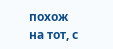похож на тот, с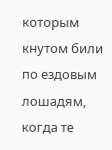которым кнутом били по ездовым лошадям, когда те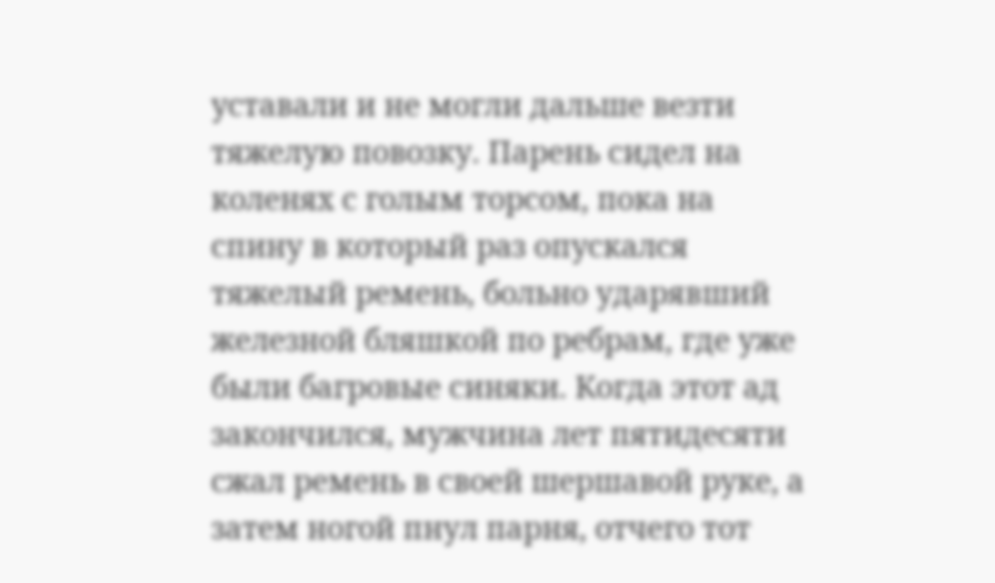уставали и не могли дальше везти тяжелую повозку. Парень сидел на коленях с голым торсом, пока на спину в который раз опускался тяжелый ремень, больно ударявший железной бляшкой по ребрам, где уже были багровые синяки. Когда этот ад закончился, мужчина лет пятидесяти сжал ремень в своей шершавой руке, а затем ногой пнул парня, отчего тот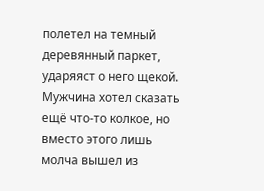полетел на темный деревянный паркет, ударяяст о него щекой. Мужчина хотел сказать ещё что-то колкое, но вместо этого лишь молча вышел из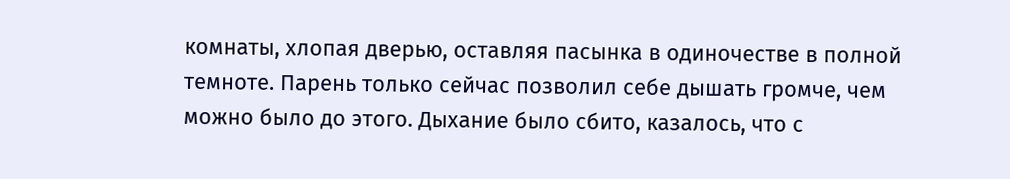комнаты, хлопая дверью, оставляя пасынка в одиночестве в полной темноте. Парень только сейчас позволил себе дышать громче, чем можно было до этого. Дыхание было сбито, казалось, что с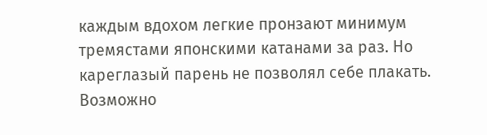каждым вдохом легкие пронзают минимум тремястами японскими катанами за раз. Но кареглазый парень не позволял себе плакать. Возможно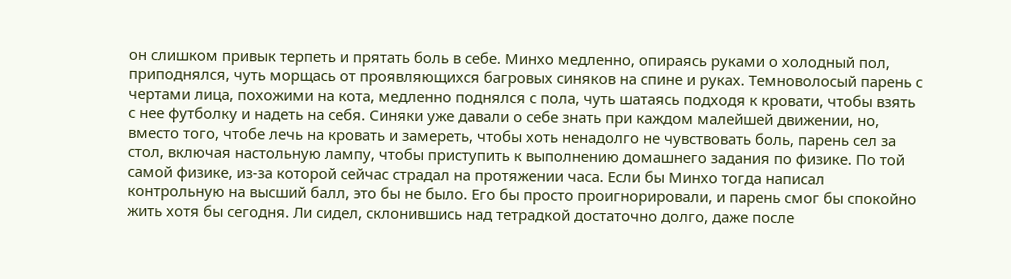он слишком привык терпеть и прятать боль в себе. Минхо медленно, опираясь руками о холодный пол, приподнялся, чуть морщась от проявляющихся багровых синяков на спине и руках. Темноволосый парень с чертами лица, похожими на кота, медленно поднялся с пола, чуть шатаясь подходя к кровати, чтобы взять с нее футболку и надеть на себя. Синяки уже давали о себе знать при каждом малейшей движении, но, вместо того, чтобе лечь на кровать и замереть, чтобы хоть ненадолго не чувствовать боль, парень сел за стол, включая настольную лампу, чтобы приступить к выполнению домашнего задания по физике. По той самой физике, из-за которой сейчас страдал на протяжении часа. Если бы Минхо тогда написал контрольную на высший балл, это бы не было. Его бы просто проигнорировали, и парень смог бы спокойно жить хотя бы сегодня. Ли сидел, склонившись над тетрадкой достаточно долго, даже после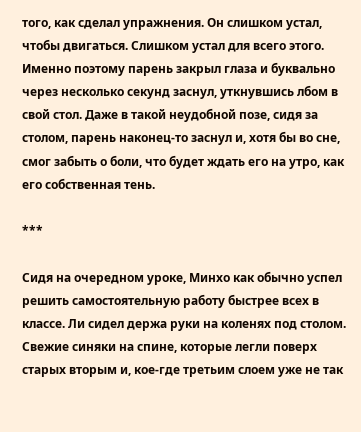того, как сделал упражнения. Он слишком устал, чтобы двигаться. Слишком устал для всего этого. Именно поэтому парень закрыл глаза и буквально через несколько секунд заснул, уткнувшись лбом в свой стол. Даже в такой неудобной позе, сидя за столом, парень наконец-то заснул и, хотя бы во сне, смог забыть о боли, что будет ждать его на утро, как его собственная тень.

***

Сидя на очередном уроке, Минхо как обычно успел решить самостоятельную работу быстрее всех в классе. Ли сидел держа руки на коленях под столом. Свежие синяки на спине, которые легли поверх старых вторым и, кое-где третьим слоем уже не так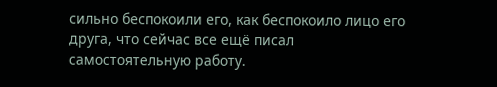сильно беспокоили его, как беспокоило лицо его друга, что сейчас все ещё писал самостоятельную работу.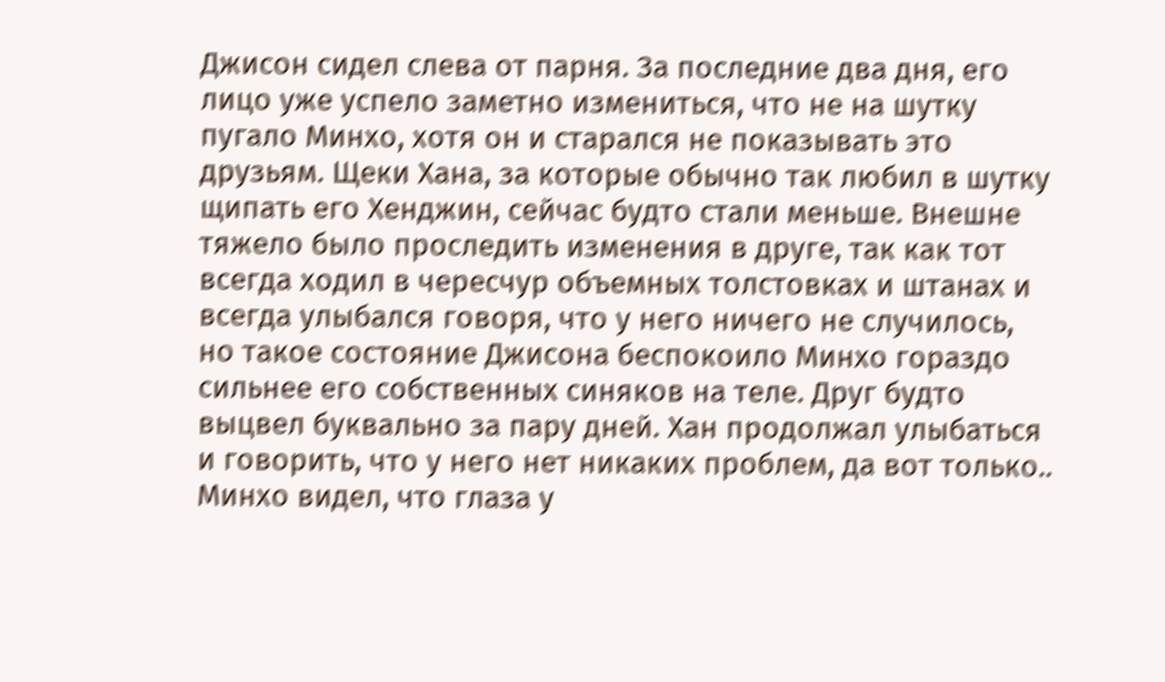Джисон сидел слева от парня. За последние два дня, его лицо уже успело заметно измениться, что не на шутку пугало Минхо, хотя он и старался не показывать это друзьям. Щеки Хана, за которые обычно так любил в шутку щипать его Хенджин, сейчас будто стали меньше. Внешне тяжело было проследить изменения в друге, так как тот всегда ходил в чересчур объемных толстовках и штанах и всегда улыбался говоря, что у него ничего не случилось, но такое состояние Джисона беспокоило Минхо гораздо сильнее его собственных синяков на теле. Друг будто выцвел буквально за пару дней. Хан продолжал улыбаться и говорить, что у него нет никаких проблем, да вот только.. Минхо видел, что глаза у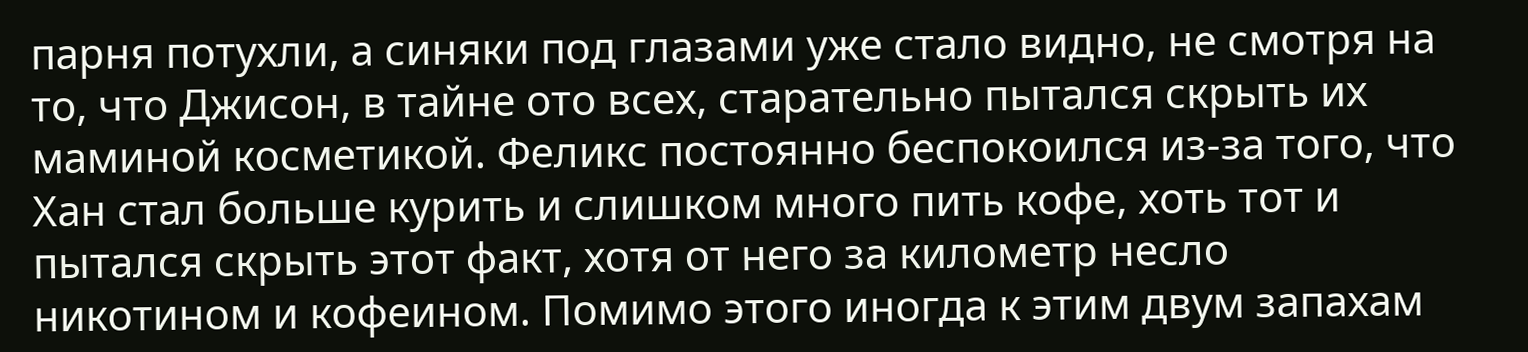парня потухли, а синяки под глазами уже стало видно, не смотря на то, что Джисон, в тайне ото всех, старательно пытался скрыть их маминой косметикой. Феликс постоянно беспокоился из-за того, что Хан стал больше курить и слишком много пить кофе, хоть тот и пытался скрыть этот факт, хотя от него за километр несло никотином и кофеином. Помимо этого иногда к этим двум запахам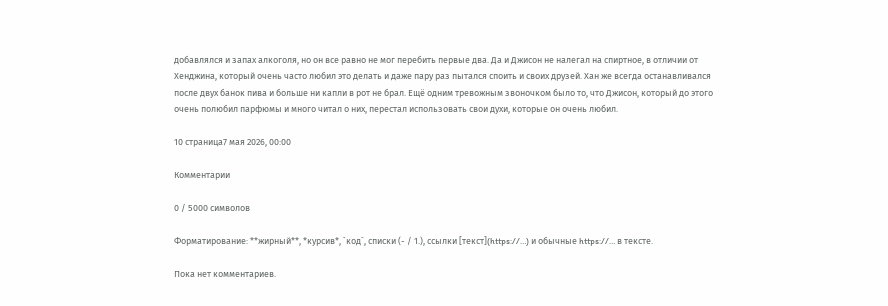добавлялся и запах алкоголя, но он все равно не мог перебить первые два. Да и Джисон не налегал на спиртное, в отличии от Хенджина, который очень часто любил это делать и даже пару раз пытался споить и своих друзей. Хан же всегда останавливался после двух банок пива и больше ни капли в рот не брал. Ещё одним тревожным звоночком было то, что Джисон, который до этого очень полюбил парфюмы и много читал о них, перестал использовать свои духи, которые он очень любил.

10 страница7 мая 2026, 00:00

Комментарии

0 / 5000 символов

Форматирование: **жирный**, *курсив*, `код`, списки (- / 1.), ссылки [текст](https://…) и обычные https://… в тексте.

Пока нет комментариев.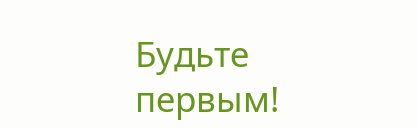Будьте первым!